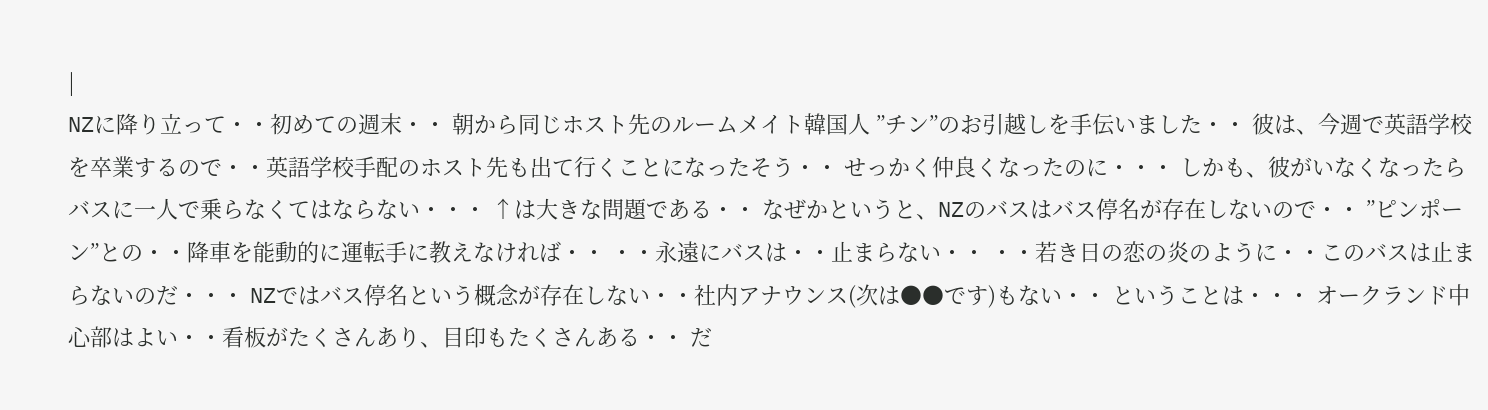|
NZに降り立って・・初めての週末・・ 朝から同じホスト先のルームメイト韓国人 ”チン”のお引越しを手伝いました・・ 彼は、今週で英語学校を卒業するので・・英語学校手配のホスト先も出て行くことになったそう・・ せっかく仲良くなったのに・・・ しかも、彼がいなくなったらバスに一人で乗らなくてはならない・・・ ↑は大きな問題である・・ なぜかというと、NZのバスはバス停名が存在しないので・・ ”ピンポーン”との・・降車を能動的に運転手に教えなければ・・ ・・永遠にバスは・・止まらない・・ ・・若き日の恋の炎のように・・このバスは止まらないのだ・・・ NZではバス停名という概念が存在しない・・社内アナウンス(次は●●です)もない・・ ということは・・・ オークランド中心部はよい・・看板がたくさんあり、目印もたくさんある・・ だ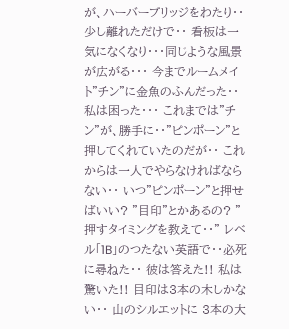が、ハーバーブリッジをわたり・・少し離れただけで・・ 看板は一気になくなり・・・同じような風景が広がる・・・ 今までルームメイト”チン”に金魚のふんだった・・私は困った・・・ これまでは”チン”が、勝手に・・”ピンポーン”と押してくれていたのだが・・ これからは一人でやらなければならない・・ いつ”ピンポーン”と押せばいい? ”目印”とかあるの? ”押すタイミングを教えて・・” レベル「1B」のつたない英語で・・必死に尋ねた・・ 彼は答えた!! 私は驚いた!! 目印は3本の木しかない・・ 山のシルエットに 3本の大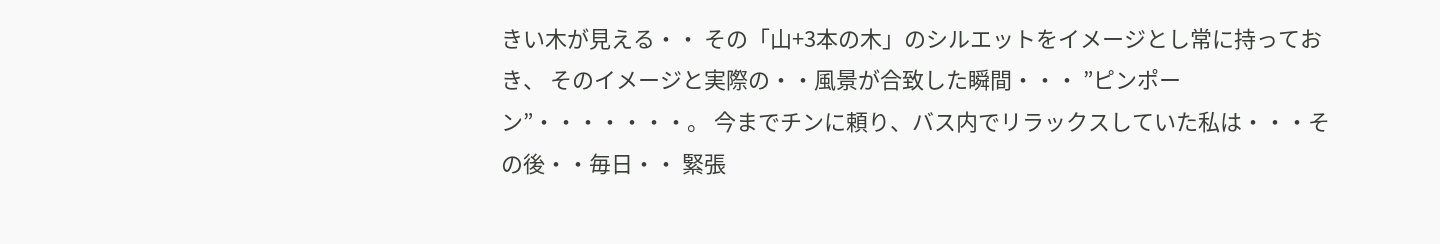きい木が見える・・ その「山+3本の木」のシルエットをイメージとし常に持っておき、 そのイメージと実際の・・風景が合致した瞬間・・・ ”ピンポーン”・・・・・・・。 今までチンに頼り、バス内でリラックスしていた私は・・・その後・・毎日・・ 緊張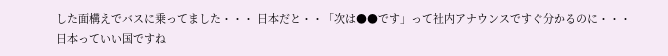した面構えでバスに乗ってました・・・ 日本だと・・「次は●●です」って社内アナウンスですぐ分かるのに・・・
日本っていい国ですね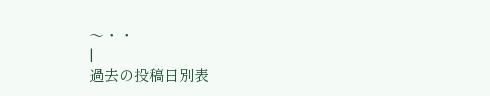〜・・
|
過去の投稿日別表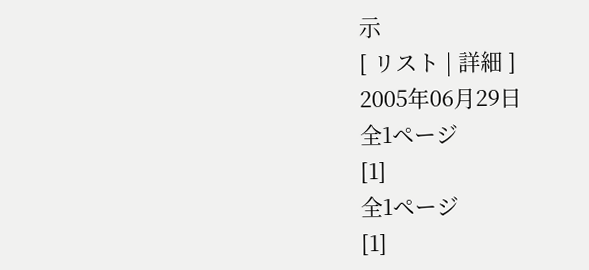示
[ リスト | 詳細 ]
2005年06月29日
全1ページ
[1]
全1ページ
[1]